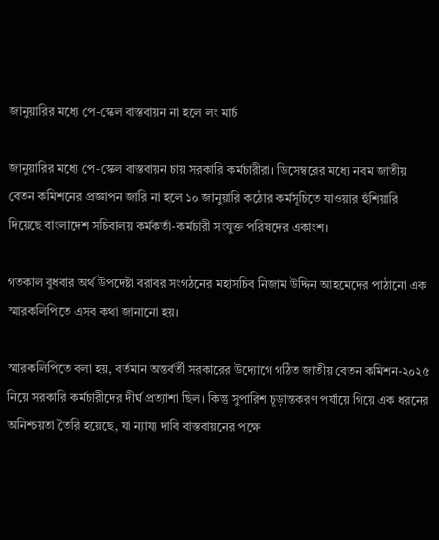জানুয়ারির মধ্যে পে-স্কেল বাস্তবায়ন না হলে লং মার্চ

জানুয়ারির মধ্যে পে-স্কেল বাস্তবায়ন চায় সরকারি কর্মচারীরা। ডিসেম্বরের মধ্যে নবম জাতীয় বেতন কমিশনের প্রজ্ঞাপন জারি না হলে ১০ জানুয়ারি কঠোর কর্মসূচিতে যাওয়ার হুঁশিয়ারি দিয়েছে বাংলাদেশ সচিবালয় কর্মকর্তা-কর্মচারী সংযুক্ত পরিষদের একাংশ।

গতকাল বুধবার অর্থ উপদেষ্টা বরাবর সংগঠনের মহাসচিব নিজাম উদ্দিন আহমেদের পাঠানো এক স্মারকলিপিতে এসব কথা জানানো হয়।

স্মারকলিপিতে বলা হয়, বর্তমান অন্তর্বর্তী সরকারের উদ্যোগে গঠিত জাতীয় বেতন কমিশন-২০২৫ নিয়ে সরকারি কর্মচারীদের দীর্ঘ প্রত্যাশা ছিল। কিন্তু সুপারিশ চূড়ান্তকরণ পর্যায়ে গিয়ে এক ধরনের অনিশ্চয়তা তৈরি হয়েছে, যা ন্যায্য দাবি বাস্তবায়নের পক্ষে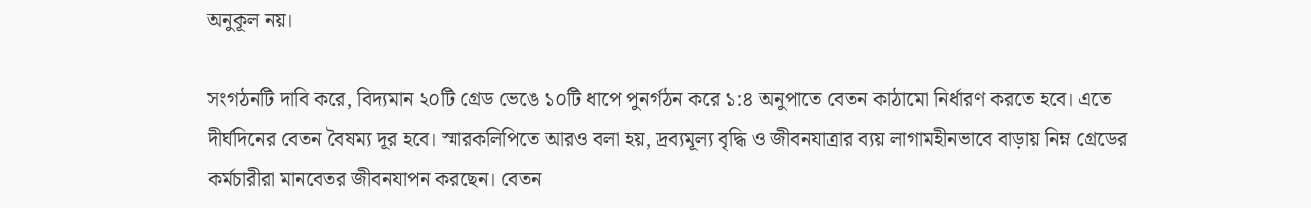অনুকূল নয়।

সংগঠনটি দাবি করে, বিদ্যমান ২০টি গ্রেড ভেঙে ১০টি ধাপে পুনর্গঠন করে ১:৪ অনুপাতে বেতন কাঠামো নির্ধারণ করতে হবে। এতে দীর্ঘদিনের বেতন বৈষম্য দূর হবে। স্মারকলিপিতে আরও বলা হয়, দ্রব্যমূল্য বৃদ্ধি ও জীবনযাত্রার ব্যয় লাগামহীনভাবে বাড়ায় নিম্ন গ্রেডের কর্মচারীরা মানবেতর জীবনযাপন করছেন। বেতন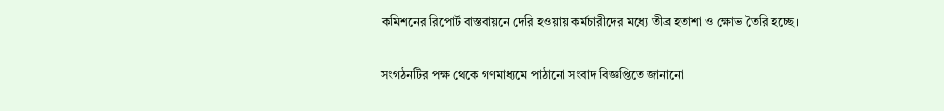কমিশনের রিপোর্ট বাস্তবায়নে দেরি হওয়ায় কর্মচারীদের মধ্যে তীব্র হতাশা ও ক্ষোভ তৈরি হচ্ছে।

সংগঠনটির পক্ষ থেকে গণমাধ্যমে পাঠানো সংবাদ বিজ্ঞপ্তিতে জানানো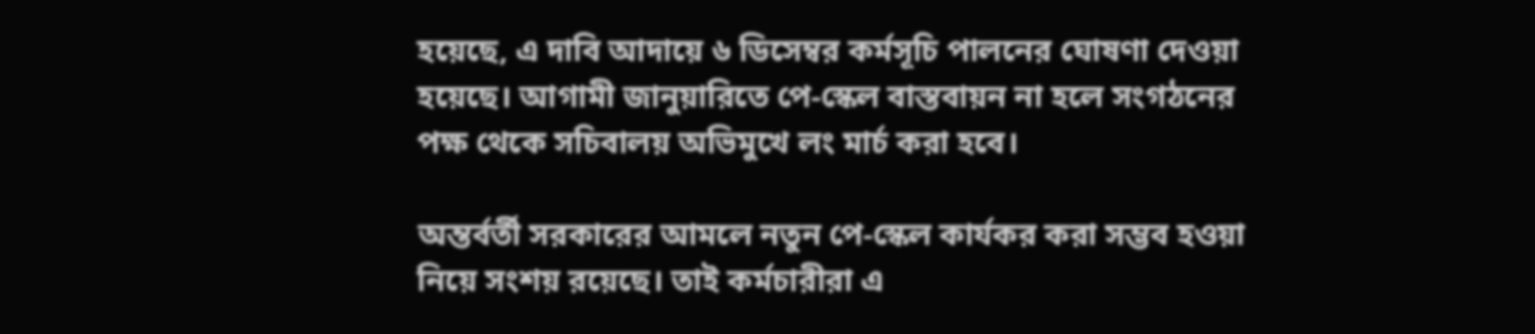হয়েছে, এ দাবি আদায়ে ৬ ডিসেম্বর কর্মসূচি পালনের ঘোষণা দেওয়া হয়েছে। আগামী জানুয়ারিতে পে-স্কেল বাস্তবায়ন না হলে সংগঠনের পক্ষ থেকে সচিবালয় অভিমুখে লং মার্চ করা হবে।

অন্তর্বর্তী সরকারের আমলে নতুন পে-স্কেল কার্যকর করা সম্ভব হওয়া নিয়ে সংশয় রয়েছে। তাই কর্মচারীরা এ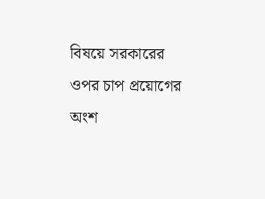বিষয়ে সরকারের ওপর চাপ প্রয়োগের অংশ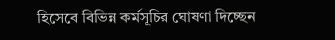হিসেবে বিভিন্ন কর্মসূচির ঘোষণা দিচ্ছেন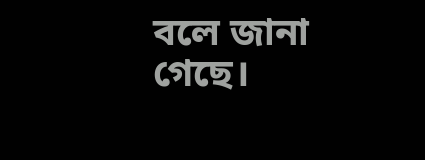বলে জানা গেছে।